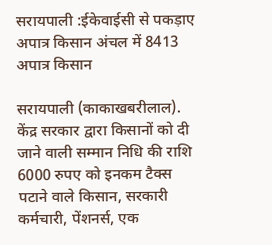सरायपाली :ईकेवाईसी से पकड़ाए अपात्र किसान अंचल में 8413 अपात्र किसान

सरायपाली (काकाखबरीलाल). केंद्र सरकार द्वारा किसानों को दी जाने वाली सम्मान निधि की राशि 6000 रुपए को इनकम टैक्स पटाने वाले किसान, सरकारी कर्मचारी, पेंशनर्स, एक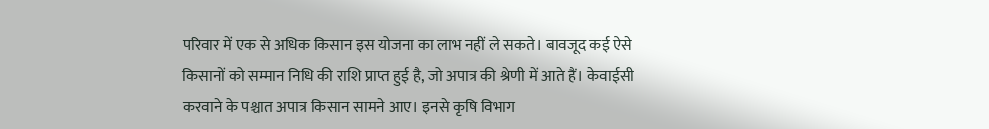परिवार में एक से अधिक किसान इस योजना का लाभ नहीं ले सकते। बावजूद कई ऐसे किसानों को सम्मान निधि की राशि प्राप्त हुई है, जो अपात्र की श्रेणी में आते हैं। केवाईसी करवाने के पश्चात अपात्र किसान सामने आए। इनसे कृषि विभाग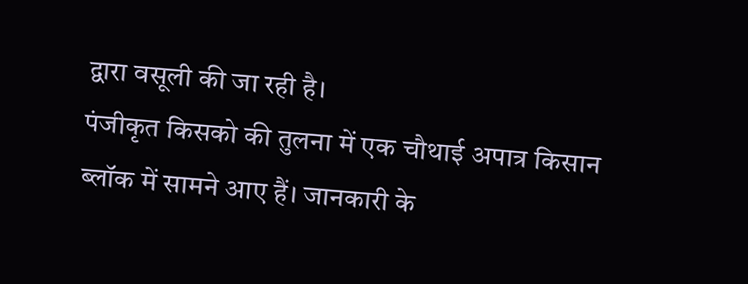द्वारा वसूली की जा रही है।
पंजीकृत किसको की तुलना में एक चौथाई अपात्र किसान ब्लॉक में सामने आए हैं। जानकारी के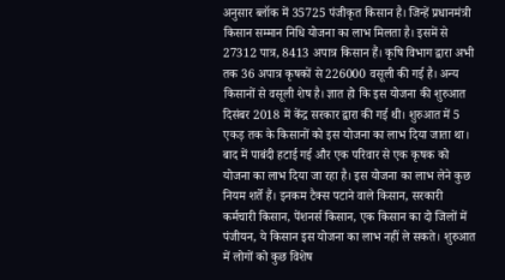अनुसार ब्लॉक में 35725 पंजीकृत किसान है। जिन्हें प्रधानमंत्री किसान सम्मान निधि योजना का लाभ मिलता है। इसमें से 27312 पात्र, 8413 अपात्र किसान हैं। कृषि विभाग द्वारा अभी तक 36 अपात्र कृषकों से 226000 वसूली की गई है। अन्य किसानों से वसूली शेष है। ज्ञात हो कि इस योजना की शुरुआत दिसंबर 2018 में केंद्र सरकार द्वारा की गई थी। शुरुआत में 5 एकड़ तक के किसानों को इस योजना का लाभ दिया जाता था। बाद में पाबंदी हटाई गई और एक परिवार से एक कृषक को योजना का लाभ दिया जा रहा है। इस योजना का लाभ लेने कुछ नियम शर्ते हैं। इनकम टैक्स पटाने वाले किसान, सरकारी कर्मचारी किसान, पेंशनर्स किसान, एक किसान का दो जिलों में पंजीयन, ये किसान इस योजना का लाभ नहीं ले सकते। शुरुआत में लोगों को कुछ विशेष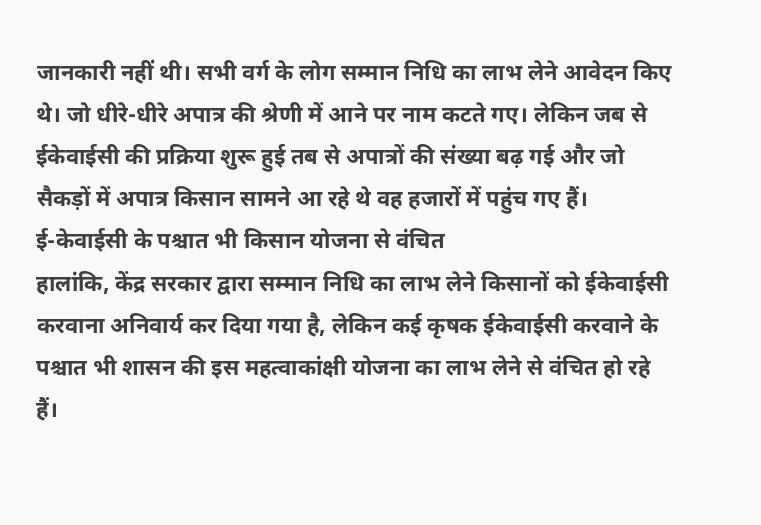जानकारी नहीं थी। सभी वर्ग के लोग सम्मान निधि का लाभ लेने आवेदन किए थे। जो धीरे-धीरे अपात्र की श्रेणी में आने पर नाम कटते गए। लेकिन जब से ईकेवाईसी की प्रक्रिया शुरू हुई तब से अपात्रों की संख्या बढ़ गई और जो सैकड़ों में अपात्र किसान सामने आ रहे थे वह हजारों में पहुंच गए हैं।
ई-केवाईसी के पश्चात भी किसान योजना से वंचित
हालांकि, केंद्र सरकार द्वारा सम्मान निधि का लाभ लेने किसानों को ईकेवाईसी करवाना अनिवार्य कर दिया गया है, लेकिन कई कृषक ईकेवाईसी करवाने के पश्चात भी शासन की इस महत्वाकांक्षी योजना का लाभ लेने से वंचित हो रहे हैं।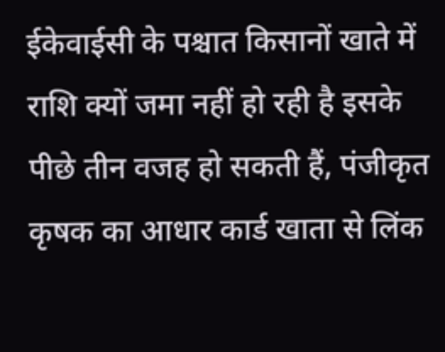ईकेवाईसी के पश्चात किसानों खाते में राशि क्यों जमा नहीं हो रही है इसके पीछे तीन वजह हो सकती हैं, पंजीकृत कृषक का आधार कार्ड खाता से लिंक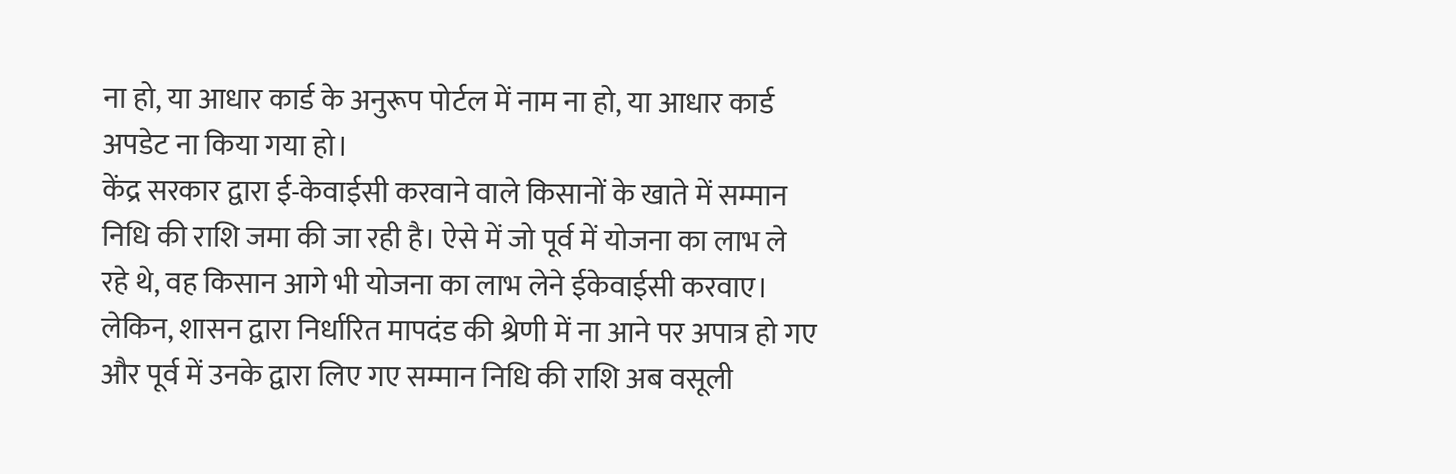ना हो, या आधार कार्ड के अनुरूप पोर्टल में नाम ना हो, या आधार कार्ड अपडेट ना किया गया हो।
केंद्र सरकार द्वारा ई-केवाईसी करवाने वाले किसानों के खाते में सम्मान निधि की राशि जमा की जा रही है। ऐसे में जो पूर्व में योजना का लाभ ले रहे थे, वह किसान आगे भी योजना का लाभ लेने ईकेवाईसी करवाए। लेकिन, शासन द्वारा निर्धारित मापदंड की श्रेणी में ना आने पर अपात्र हो गए और पूर्व में उनके द्वारा लिए गए सम्मान निधि की राशि अब वसूली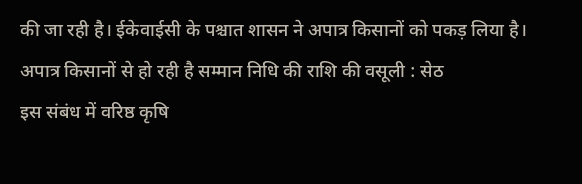की जा रही है। ईकेवाईसी के पश्चात शासन ने अपात्र किसानों को पकड़ लिया है।
अपात्र किसानों से हो रही है सम्मान निधि की राशि की वसूली : सेठ
इस संबंध में वरिष्ठ कृषि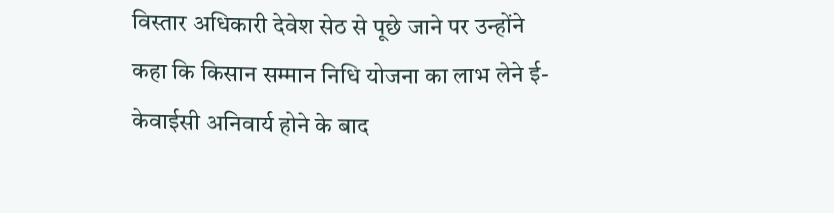विस्तार अधिकारी देवेश सेठ से पूछे जाने पर उन्होंने कहा कि किसान सम्मान निधि योजना का लाभ लेने ई-केवाईसी अनिवार्य होने के बाद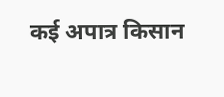कई अपात्र किसान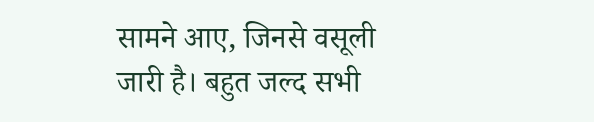सामने आए, जिनसे वसूली जारी है। बहुत जल्द सभी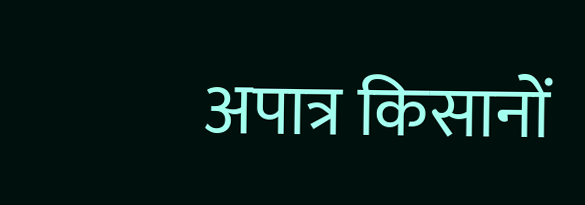अपात्र किसानों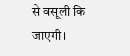से वसूली कि जाएगी।